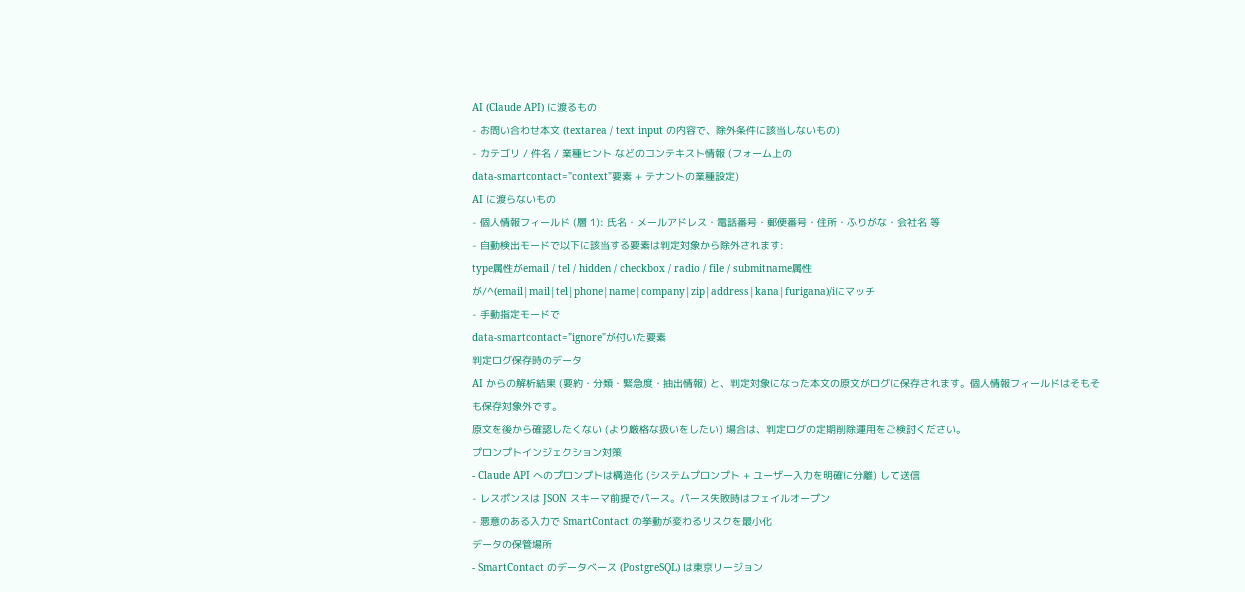AI (Claude API) に渡るもの
- お問い合わせ本文 (textarea / text input の内容で、除外条件に該当しないもの)
- カテゴリ / 件名 / 業種ヒント などのコンテキスト情報 (フォーム上の
data-smartcontact="context"要素 + テナントの業種設定)
AI に渡らないもの
- 個人情報フィールド (層 1): 氏名・メールアドレス・電話番号・郵便番号・住所・ふりがな・会社名 等
- 自動検出モードで以下に該当する要素は判定対象から除外されます:
type属性がemail / tel / hidden / checkbox / radio / file / submitname属性が/^(email|mail|tel|phone|name|company|zip|address|kana|furigana)/iにマッチ
- 手動指定モードで
data-smartcontact="ignore"が付いた要素
判定ログ保存時のデータ
AI からの解析結果 (要約・分類・緊急度・抽出情報) と、判定対象になった本文の原文がログに保存されます。個人情報フィールドはそもそも保存対象外です。
原文を後から確認したくない (より厳格な扱いをしたい) 場合は、判定ログの定期削除運用をご検討ください。
プロンプトインジェクション対策
- Claude API へのプロンプトは構造化 (システムプロンプト + ユーザー入力を明確に分離) して送信
- レスポンスは JSON スキーマ前提でパース。パース失敗時はフェイルオープン
- 悪意のある入力で SmartContact の挙動が変わるリスクを最小化
データの保管場所
- SmartContact のデータベース (PostgreSQL) は東京リージョン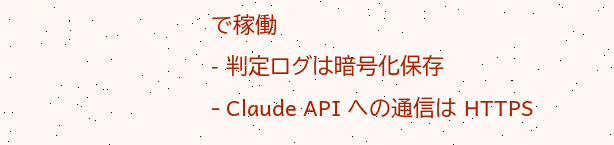で稼働
- 判定ログは暗号化保存
- Claude API への通信は HTTPS